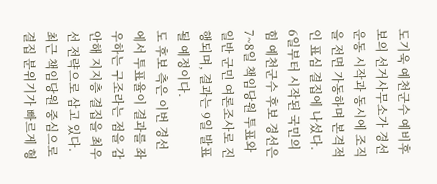도기욱 예천군수 예비후보의 선거사무소가 경선 운동 시작과 동시에 조직을 전면 가동하며 본격적인 표심 결집에 나섰다.
6일부터 시작된 국민의힘 예천군수 후보 경선은 7~8일 책임당원 투표와 일반 군민 여론조사로 진행되며, 결과는 9일 발표될 예정이다.
도 후보 측은 이번 경선에서 투표율이 결과를 좌우하는 구조라는 점을 감안해 지지층 결집을 최우선 전략으로 삼고 있다.
최근 책임당원 중심으로 결집 분위기가 빠르게 형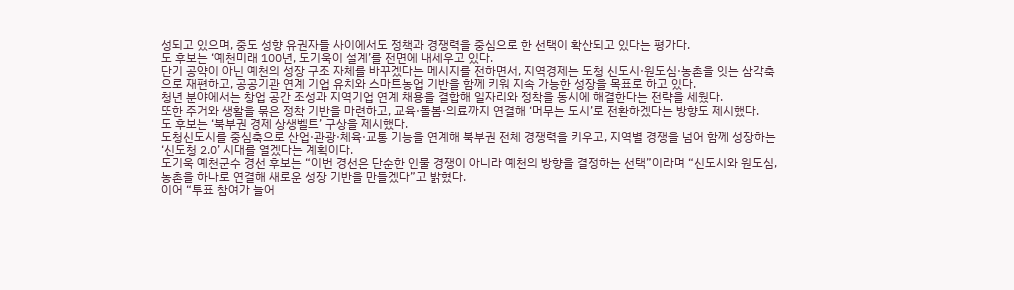성되고 있으며, 중도 성향 유권자들 사이에서도 정책과 경쟁력을 중심으로 한 선택이 확산되고 있다는 평가다.
도 후보는 ‘예천미래 100년, 도기욱이 설계’를 전면에 내세우고 있다.
단기 공약이 아닌 예천의 성장 구조 자체를 바꾸겠다는 메시지를 전하면서, 지역경제는 도청 신도시·원도심·농촌을 잇는 삼각축으로 재편하고, 공공기관 연계 기업 유치와 스마트농업 기반을 함께 키워 지속 가능한 성장을 목표로 하고 있다.
청년 분야에서는 창업 공간 조성과 지역기업 연계 채용을 결합해 일자리와 정착을 동시에 해결한다는 전략을 세웠다.
또한 주거와 생활을 묶은 정착 기반을 마련하고, 교육·돌봄·의료까지 연결해 ‘머무는 도시’로 전환하겠다는 방향도 제시했다.
도 후보는 ‘북부권 경제 상생벨트’ 구상을 제시했다.
도청신도시를 중심축으로 산업·관광·체육·교통 기능을 연계해 북부권 전체 경쟁력을 키우고, 지역별 경쟁을 넘어 함께 성장하는 ‘신도청 2.0’ 시대를 열겠다는 계획이다.
도기욱 예천군수 경선 후보는 “이번 경선은 단순한 인물 경쟁이 아니라 예천의 방향을 결정하는 선택”이라며 “신도시와 원도심, 농촌을 하나로 연결해 새로운 성장 기반을 만들겠다”고 밝혔다.
이어 “투표 참여가 늘어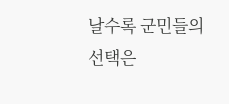날수록 군민들의 선택은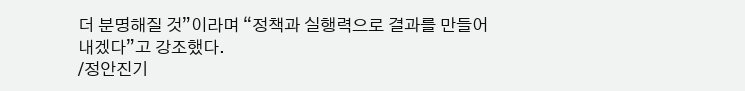더 분명해질 것”이라며 “정책과 실행력으로 결과를 만들어내겠다”고 강조했다.
/정안진기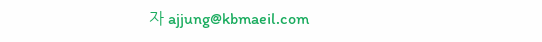자 ajjung@kbmaeil.com